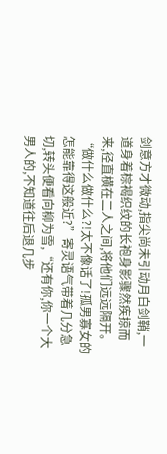剑意方才微动,指尖尚未引动月白剑鞘,一道身着棕褐织纹的长袍身影骤然疾掠而来,径直横在二人之间,将他们远远隔开。
“做什么做什么?!太不像话了!孤男寡女的怎能靠得这般近?”寄灵语气带着几分急切,转头便看向柳为雪,“还有你,你一个大男人的,不知道往后退几步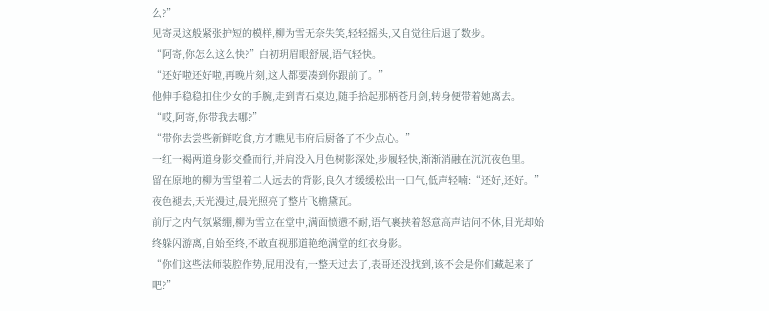么?”
见寄灵这般紧张护短的模样,柳为雪无奈失笑,轻轻摇头,又自觉往后退了数步。
“阿寄,你怎么这么快?”白初玥眉眼舒展,语气轻快。
“还好啦还好啦,再晚片刻,这人都要凑到你跟前了。”
他伸手稳稳扣住少女的手腕,走到青石桌边,随手拾起那柄苍月剑,转身便带着她离去。
“哎,阿寄,你带我去哪?”
“带你去尝些新鲜吃食,方才瞧见韦府后厨备了不少点心。”
一红一褐两道身影交叠而行,并肩没入月色树影深处,步履轻快,渐渐消融在沉沉夜色里。
留在原地的柳为雪望着二人远去的背影,良久才缓缓松出一口气,低声轻喃:“还好,还好。”
夜色褪去,天光漫过,晨光照亮了整片飞檐黛瓦。
前厅之内气氛紧绷,柳为雪立在堂中,满面愤懑不耐,语气裹挟着怒意高声诘问不休,目光却始终躲闪游离,自始至终,不敢直视那道艳绝满堂的红衣身影。
“你们这些法师装腔作势,屁用没有,一整天过去了,表哥还没找到,该不会是你们藏起来了吧?”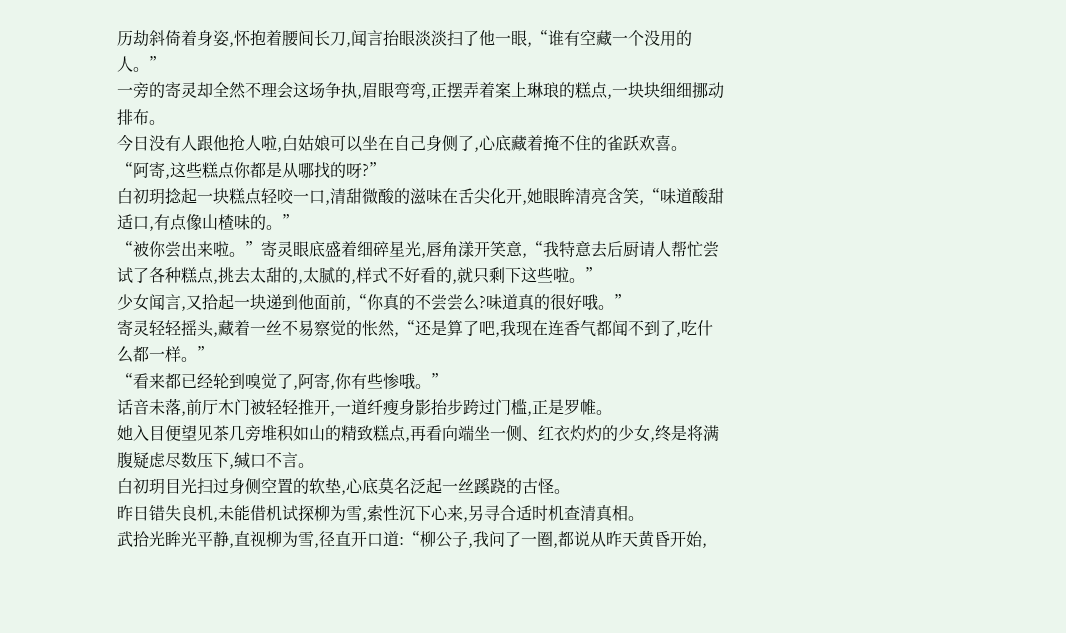历劫斜倚着身姿,怀抱着腰间长刀,闻言抬眼淡淡扫了他一眼,“谁有空藏一个没用的人。”
一旁的寄灵却全然不理会这场争执,眉眼弯弯,正摆弄着案上琳琅的糕点,一块块细细挪动排布。
今日没有人跟他抢人啦,白姑娘可以坐在自己身侧了,心底藏着掩不住的雀跃欢喜。
“阿寄,这些糕点你都是从哪找的呀?”
白初玥捻起一块糕点轻咬一口,清甜微酸的滋味在舌尖化开,她眼眸清亮含笑,“味道酸甜适口,有点像山楂味的。”
“被你尝出来啦。”寄灵眼底盛着细碎星光,唇角漾开笑意,“我特意去后厨请人帮忙尝试了各种糕点,挑去太甜的,太腻的,样式不好看的,就只剩下这些啦。”
少女闻言,又拾起一块递到他面前,“你真的不尝尝么?味道真的很好哦。”
寄灵轻轻摇头,藏着一丝不易察觉的怅然,“还是算了吧,我现在连香气都闻不到了,吃什么都一样。”
“看来都已经轮到嗅觉了,阿寄,你有些惨哦。”
话音未落,前厅木门被轻轻推开,一道纤瘦身影抬步跨过门槛,正是罗帷。
她入目便望见茶几旁堆积如山的精致糕点,再看向端坐一侧、红衣灼灼的少女,终是将满腹疑虑尽数压下,缄口不言。
白初玥目光扫过身侧空置的软垫,心底莫名泛起一丝蹊跷的古怪。
昨日错失良机,未能借机试探柳为雪,索性沉下心来,另寻合适时机查清真相。
武拾光眸光平静,直视柳为雪,径直开口道:“柳公子,我问了一圈,都说从昨天黄昏开始,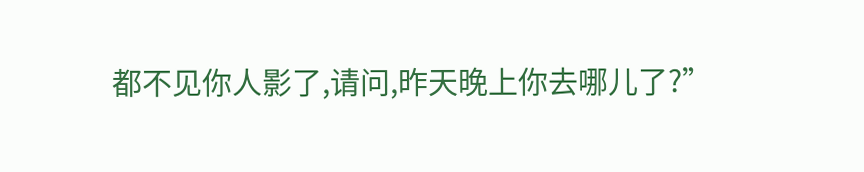都不见你人影了,请问,昨天晚上你去哪儿了?”